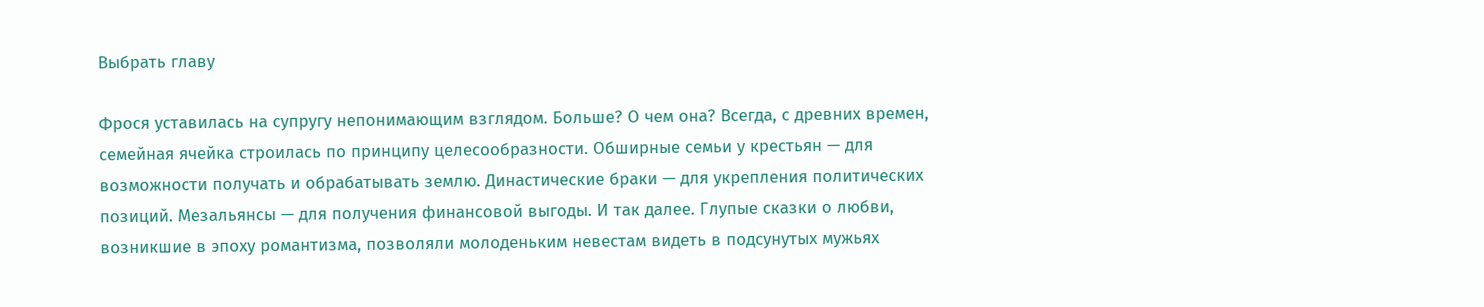Выбрать главу

Фрося уставилась на супругу непонимающим взглядом. Больше? О чем она? Всегда, с древних времен, семейная ячейка строилась по принципу целесообразности. Обширные семьи у крестьян — для возможности получать и обрабатывать землю. Династические браки — для укрепления политических позиций. Мезальянсы — для получения финансовой выгоды. И так далее. Глупые сказки о любви, возникшие в эпоху романтизма, позволяли молоденьким невестам видеть в подсунутых мужьях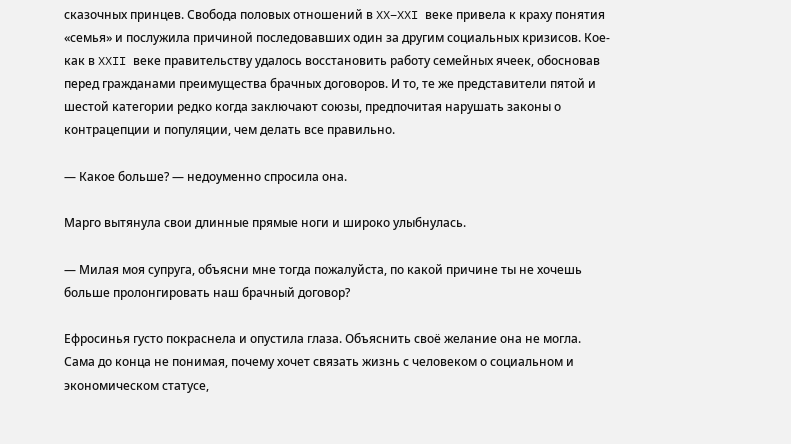сказочных принцев. Свобода половых отношений в XX–XXI веке привела к краху понятия «семья» и послужила причиной последовавших один за другим социальных кризисов. Кое-как в XXII веке правительству удалось восстановить работу семейных ячеек, обосновав перед гражданами преимущества брачных договоров. И то, те же представители пятой и шестой категории редко когда заключают союзы, предпочитая нарушать законы о контрацепции и популяции, чем делать все правильно.

— Какое больше? — недоуменно спросила она.

Марго вытянула свои длинные прямые ноги и широко улыбнулась.

— Милая моя супруга, объясни мне тогда пожалуйста, по какой причине ты не хочешь больше пролонгировать наш брачный договор?

Ефросинья густо покраснела и опустила глаза. Объяснить своё желание она не могла. Сама до конца не понимая, почему хочет связать жизнь с человеком о социальном и экономическом статусе,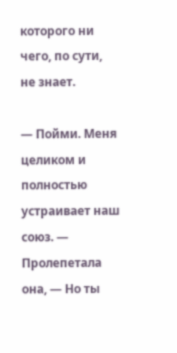которого ни чего, по сути, не знает.

— Пойми. Меня целиком и полностью устраивает наш союз. — Пролепетала она, — Но ты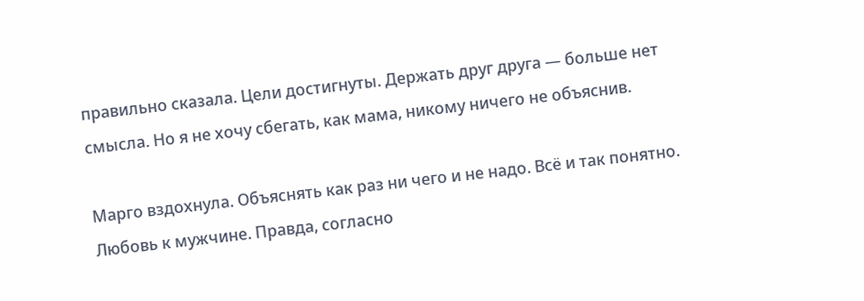правильно сказала. Цели достигнуты. Держать друг друга — больше нет смысла. Но я не хочу сбегать, как мама, никому ничего не объяснив.

Марго вздохнула. Объяснять как раз ни чего и не надо. Всё и так понятно. Любовь к мужчине. Правда, согласно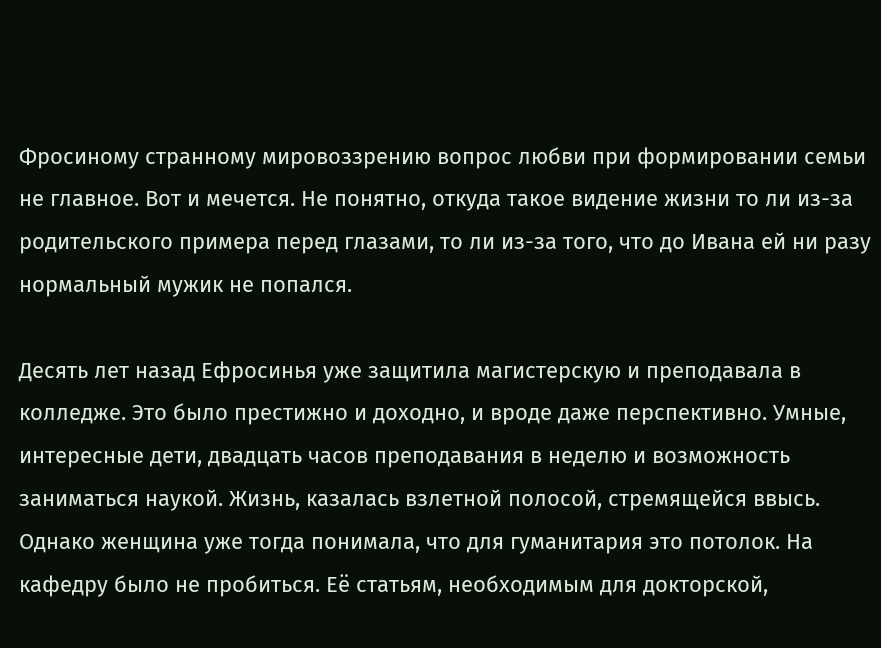Фросиному странному мировоззрению вопрос любви при формировании семьи не главное. Вот и мечется. Не понятно, откуда такое видение жизни то ли из-за родительского примера перед глазами, то ли из-за того, что до Ивана ей ни разу нормальный мужик не попался.

Десять лет назад Ефросинья уже защитила магистерскую и преподавала в колледже. Это было престижно и доходно, и вроде даже перспективно. Умные, интересные дети, двадцать часов преподавания в неделю и возможность заниматься наукой. Жизнь, казалась взлетной полосой, стремящейся ввысь. Однако женщина уже тогда понимала, что для гуманитария это потолок. На кафедру было не пробиться. Её статьям, необходимым для докторской,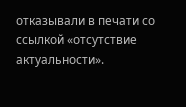отказывали в печати со ссылкой «отсутствие актуальности».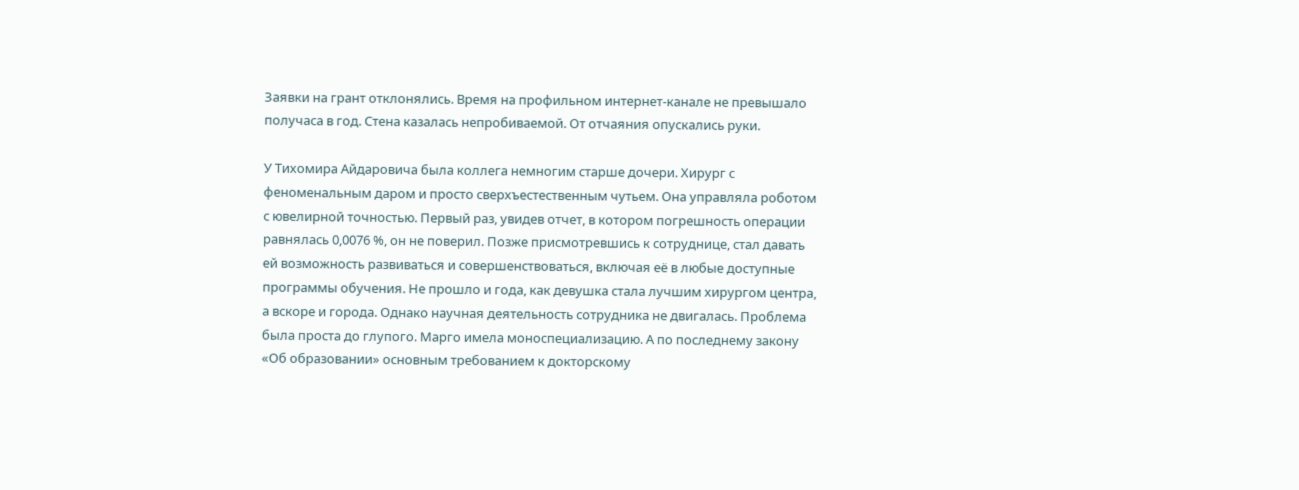Заявки на грант отклонялись. Время на профильном интернет-канале не превышало получаса в год. Стена казалась непробиваемой. От отчаяния опускались руки.

У Тихомира Айдаровича была коллега немногим старше дочери. Хирург с феноменальным даром и просто сверхъестественным чутьем. Она управляла роботом с ювелирной точностью. Первый раз, увидев отчет, в котором погрешность операции равнялась 0,0076 %, он не поверил. Позже присмотревшись к сотруднице, стал давать ей возможность развиваться и совершенствоваться, включая её в любые доступные программы обучения. Не прошло и года, как девушка стала лучшим хирургом центра, а вскоре и города. Однако научная деятельность сотрудника не двигалась. Проблема была проста до глупого. Марго имела моноспециализацию. А по последнему закону «Об образовании» основным требованием к докторскому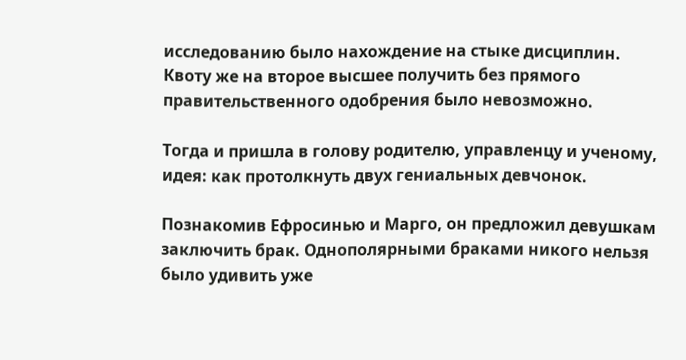исследованию было нахождение на стыке дисциплин. Квоту же на второе высшее получить без прямого правительственного одобрения было невозможно.

Тогда и пришла в голову родителю, управленцу и ученому, идея: как протолкнуть двух гениальных девчонок.

Познакомив Ефросинью и Марго, он предложил девушкам заключить брак. Однополярными браками никого нельзя было удивить уже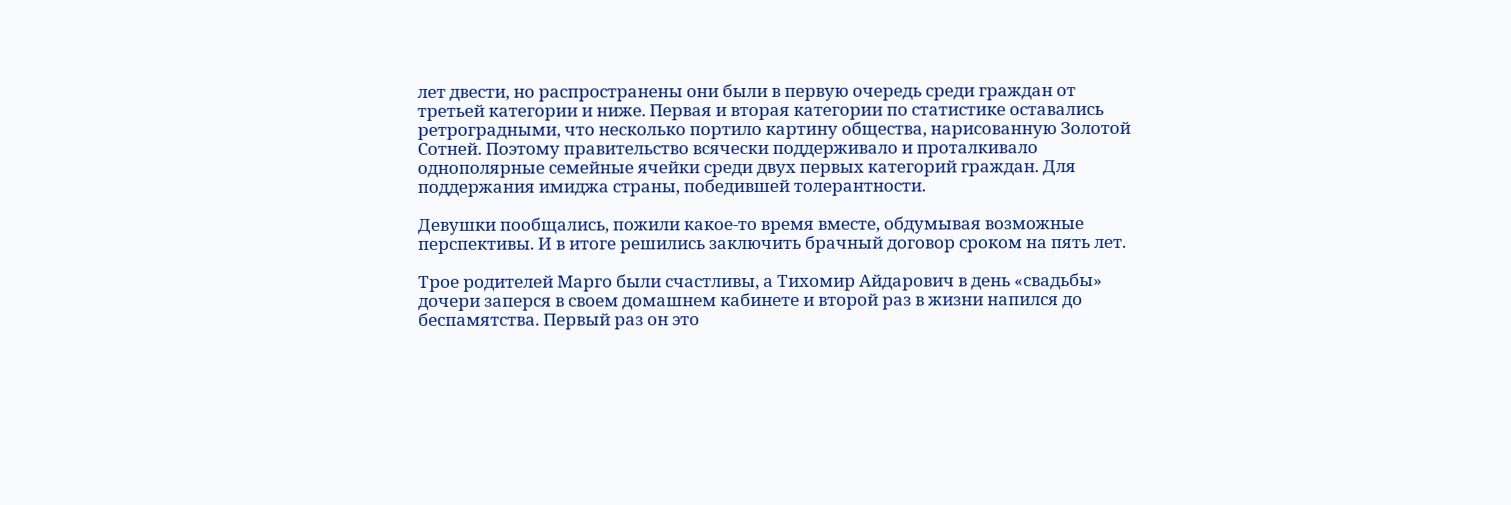лет двести, но распространены они были в первую очередь среди граждан от третьей категории и ниже. Первая и вторая категории по статистике оставались ретроградными, что несколько портило картину общества, нарисованную Золотой Сотней. Поэтому правительство всячески поддерживало и проталкивало однополярные семейные ячейки среди двух первых категорий граждан. Для поддержания имиджа страны, победившей толерантности.

Девушки пообщались, пожили какое-то время вместе, обдумывая возможные перспективы. И в итоге решились заключить брачный договор сроком на пять лет.

Трое родителей Марго были счастливы, а Тихомир Айдарович в день «свадьбы» дочери заперся в своем домашнем кабинете и второй раз в жизни напился до беспамятства. Первый раз он это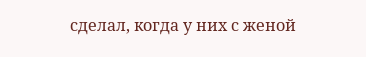сделал, когда у них с женой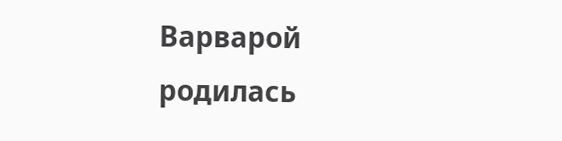Варварой родилась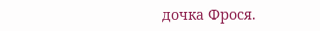дочка Фрося.